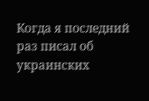Когда я последний раз писал об украинских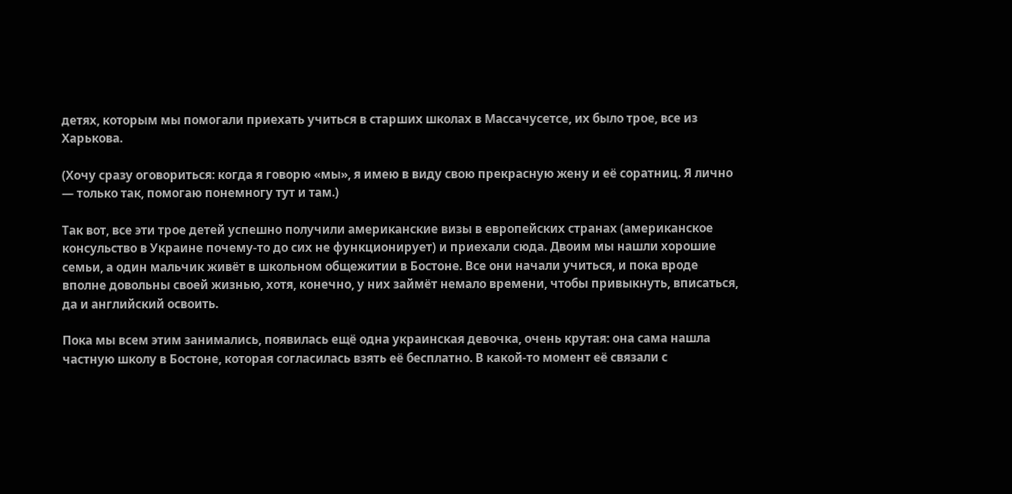детях, которым мы помогали приехать учиться в старших школах в Массачусетсе, их было трое, все из Харькова.

(Хочу сразу оговориться: когда я говорю «мы», я имею в виду свою прекрасную жену и её соратниц. Я лично — только так, помогаю понемногу тут и там.)

Так вот, все эти трое детей успешно получили американские визы в европейских странах (американское консульство в Украине почему-то до сих не функционирует) и приехали сюда. Двоим мы нашли хорошие семьи, а один мальчик живёт в школьном общежитии в Бостоне. Все они начали учиться, и пока вроде вполне довольны своей жизнью, хотя, конечно, у них займёт немало времени, чтобы привыкнуть, вписаться, да и английский освоить.

Пока мы всем этим занимались, появилась ещё одна украинская девочка, очень крутая: она сама нашла частную школу в Бостоне, которая согласилась взять её бесплатно. В какой-то момент её связали с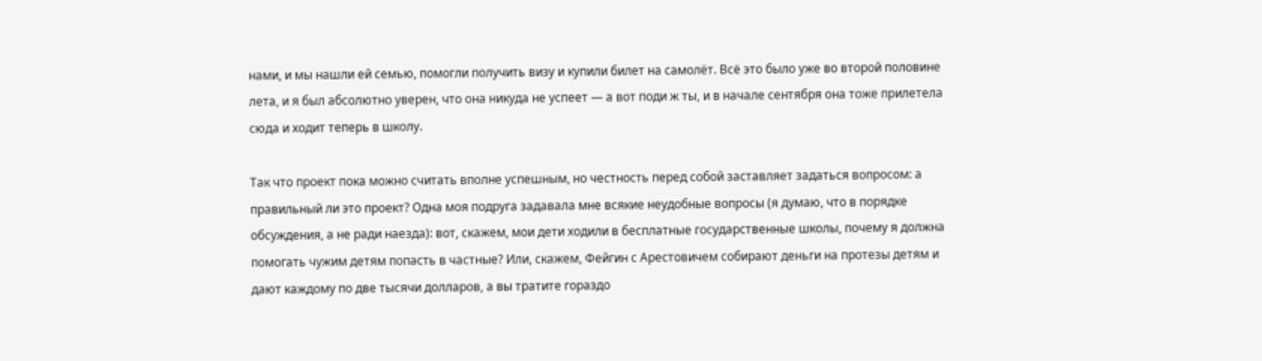нами, и мы нашли ей семью, помогли получить визу и купили билет на самолёт. Всё это было уже во второй половине лета, и я был абсолютно уверен, что она никуда не успеет — а вот поди ж ты, и в начале сентября она тоже прилетела сюда и ходит теперь в школу.

Так что проект пока можно считать вполне успешным, но честность перед собой заставляет задаться вопросом: а правильный ли это проект? Одна моя подруга задавала мне всякие неудобные вопросы (я думаю, что в порядке обсуждения, а не ради наезда): вот, скажем, мои дети ходили в бесплатные государственные школы, почему я должна помогать чужим детям попасть в частные? Или, скажем, Фейгин с Арестовичем собирают деньги на протезы детям и дают каждому по две тысячи долларов, а вы тратите гораздо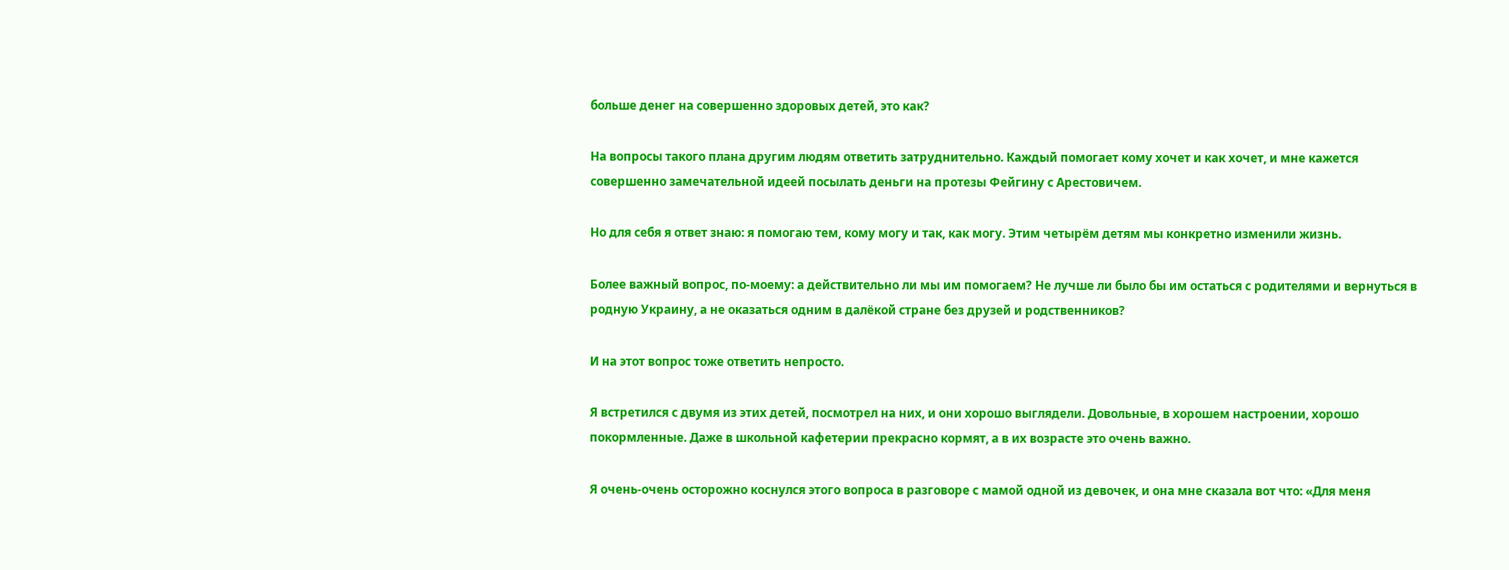больше денег на совершенно здоровых детей, это как?

На вопросы такого плана другим людям ответить затруднительно. Каждый помогает кому хочет и как хочет, и мне кажется совершенно замечательной идеей посылать деньги на протезы Фейгину с Арестовичем.

Но для себя я ответ знаю: я помогаю тем, кому могу и так, как могу. Этим четырём детям мы конкретно изменили жизнь.

Более важный вопрос, по-моему: а действительно ли мы им помогаем? Не лучше ли было бы им остаться с родителями и вернуться в родную Украину, а не оказаться одним в далёкой стране без друзей и родственников?

И на этот вопрос тоже ответить непросто.

Я встретился с двумя из этих детей, посмотрел на них, и они хорошо выглядели. Довольные, в хорошем настроении, хорошо покормленные. Даже в школьной кафетерии прекрасно кормят, а в их возрасте это очень важно.

Я очень-очень осторожно коснулся этого вопроса в разговоре с мамой одной из девочек, и она мне сказала вот что: «Для меня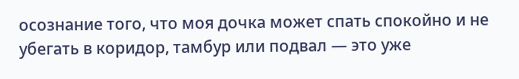осознание того, что моя дочка может спать спокойно и не убегать в коридор, тамбур или подвал — это уже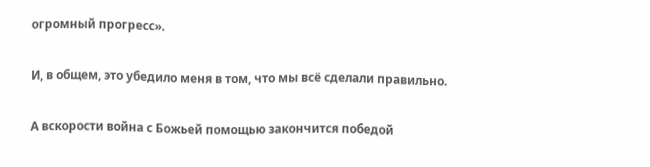огромный прогресс».

И, в общем, это убедило меня в том, что мы всё сделали правильно.

А вскорости война с Божьей помощью закончится победой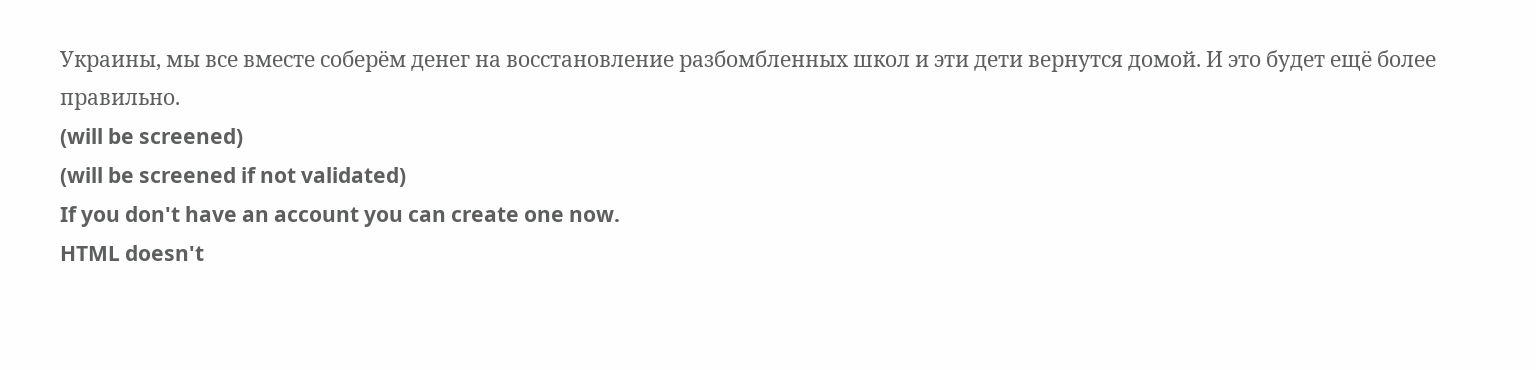Украины, мы все вместе соберём денег на восстановление разбомбленных школ и эти дети вернутся домой. И это будет ещё более правильно.
(will be screened)
(will be screened if not validated)
If you don't have an account you can create one now.
HTML doesn't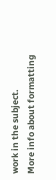work in the subject.
More info about formatting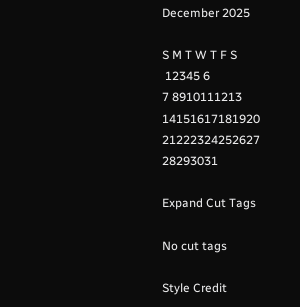December 2025

S M T W T F S
 12345 6
7 8910111213
14151617181920
21222324252627
28293031

Expand Cut Tags

No cut tags

Style Credit